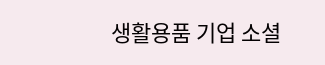생활용품 기업 소셜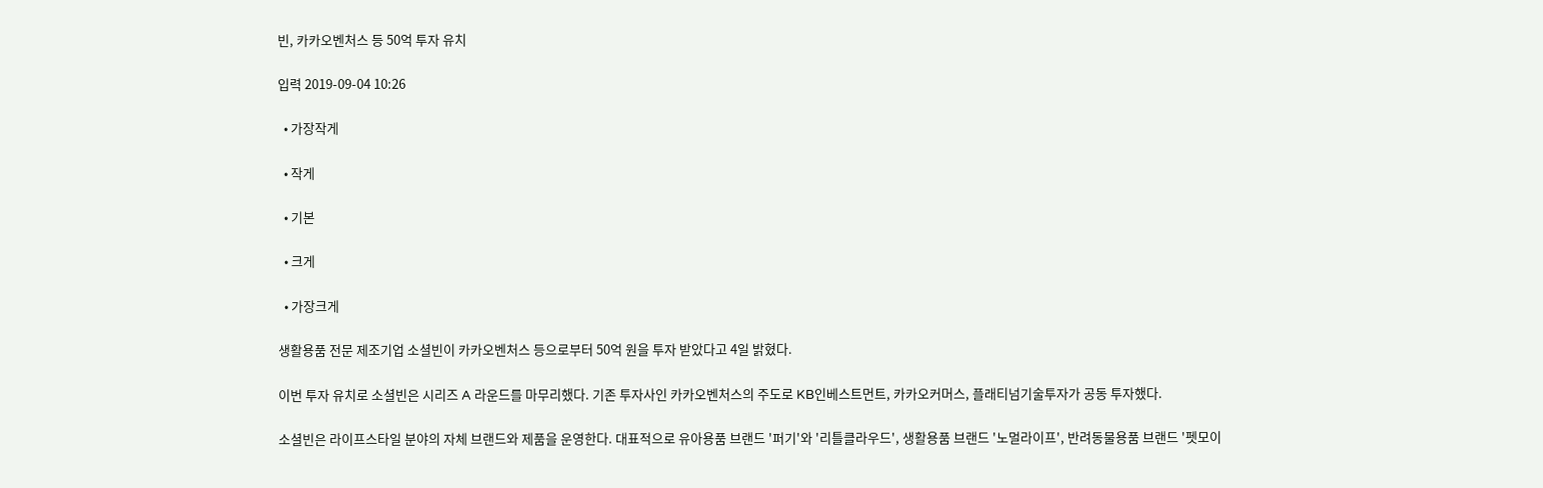빈, 카카오벤처스 등 50억 투자 유치

입력 2019-09-04 10:26

  • 가장작게

  • 작게

  • 기본

  • 크게

  • 가장크게

생활용품 전문 제조기업 소셜빈이 카카오벤처스 등으로부터 50억 원을 투자 받았다고 4일 밝혔다.

이번 투자 유치로 소셜빈은 시리즈 A 라운드를 마무리했다. 기존 투자사인 카카오벤처스의 주도로 KB인베스트먼트, 카카오커머스, 플래티넘기술투자가 공동 투자했다.

소셜빈은 라이프스타일 분야의 자체 브랜드와 제품을 운영한다. 대표적으로 유아용품 브랜드 '퍼기'와 '리틀클라우드', 생활용품 브랜드 '노멀라이프', 반려동물용품 브랜드 '펫모이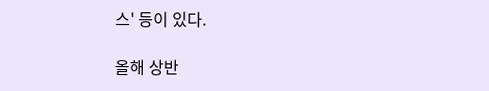스' 등이 있다.

올해 상반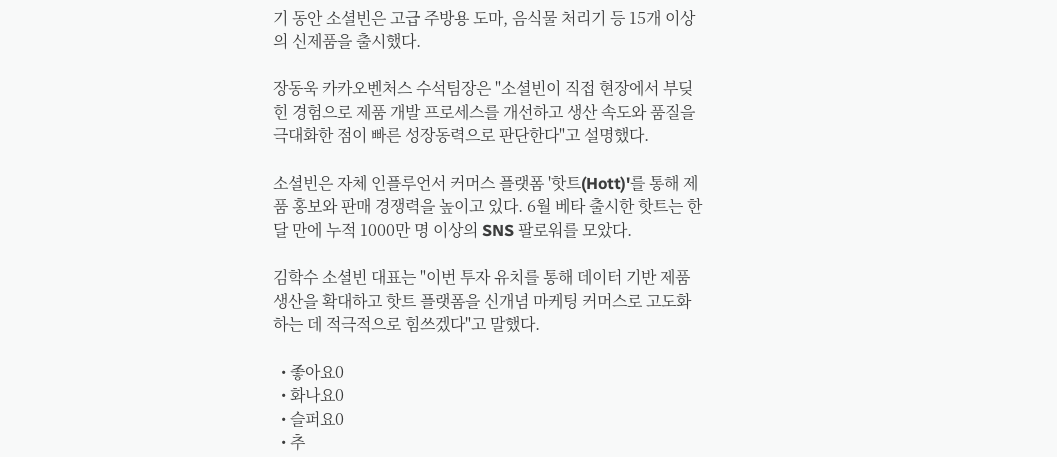기 동안 소셜빈은 고급 주방용 도마, 음식물 처리기 등 15개 이상의 신제품을 출시했다.

장동욱 카카오벤처스 수석팀장은 "소셜빈이 직접 현장에서 부딪힌 경험으로 제품 개발 프로세스를 개선하고 생산 속도와 품질을 극대화한 점이 빠른 성장동력으로 판단한다"고 설명했다.

소셜빈은 자체 인플루언서 커머스 플랫폼 '핫트(Hott)'를 통해 제품 홍보와 판매 경쟁력을 높이고 있다. 6월 베타 출시한 핫트는 한 달 만에 누적 1000만 명 이상의 SNS 팔로워를 모았다.

김학수 소셜빈 대표는 "이번 투자 유치를 통해 데이터 기반 제품 생산을 확대하고 핫트 플랫폼을 신개념 마케팅 커머스로 고도화하는 데 적극적으로 힘쓰겠다"고 말했다.

  • 좋아요0
  • 화나요0
  • 슬퍼요0
  • 추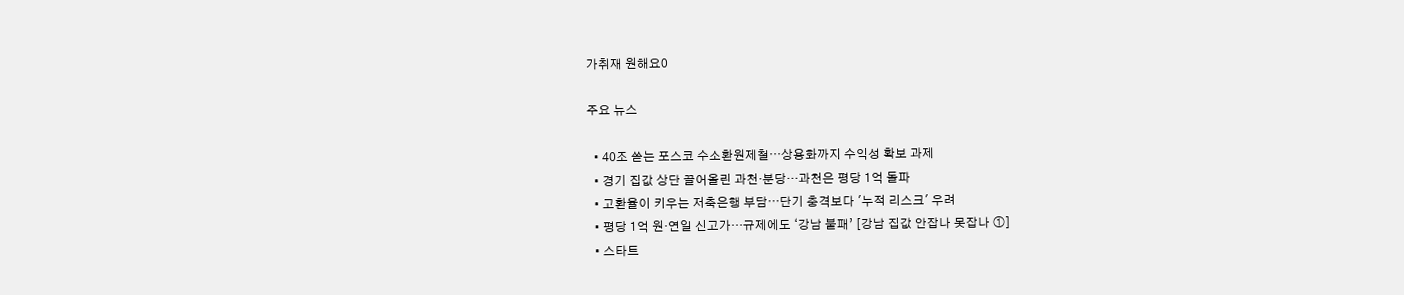가취재 원해요0

주요 뉴스

  • 40조 쏟는 포스코 수소환원제철⋯상용화까지 수익성 확보 과제
  • 경기 집값 상단 끌어올린 과천·분당…과천은 평당 1억 돌파
  • 고환율이 키우는 저축은행 부담⋯단기 충격보다 '누적 리스크' 우려
  • 평당 1억 원·연일 신고가…규제에도 ‘강남 불패’ [강남 집값 안잡나 못잡나 ①]
  • 스타트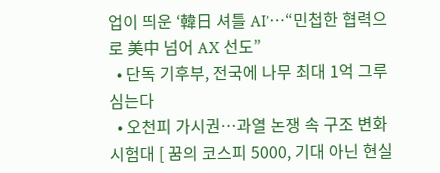업이 띄운 ‘韓日 셔틀 AI’⋯“민첩한 협력으로 美中 넘어 AX 선도”
  • 단독 기후부, 전국에 나무 최대 1억 그루 심는다
  • 오천피 가시권…과열 논쟁 속 구조 변화 시험대 [ 꿈의 코스피 5000, 기대 아닌 현실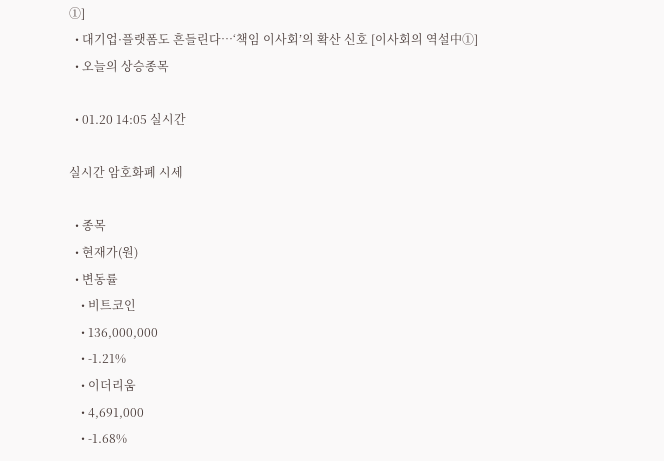①]
  • 대기업·플랫폼도 흔들린다…‘책임 이사회’의 확산 신호 [이사회의 역설中①]
  • 오늘의 상승종목

  • 01.20 14:05 실시간

실시간 암호화폐 시세

  • 종목
  • 현재가(원)
  • 변동률
    • 비트코인
    • 136,000,000
    • -1.21%
    • 이더리움
    • 4,691,000
    • -1.68%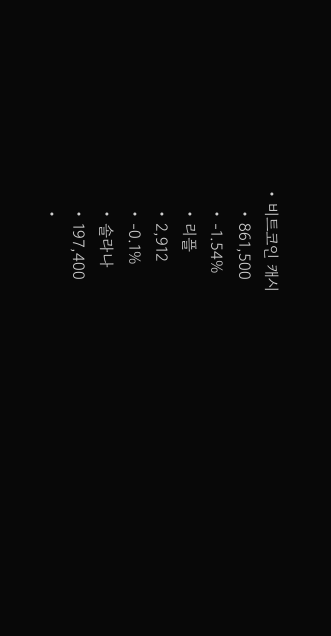• 비트코인 캐시
    • 861,500
    • -1.54%
    • 리플
    • 2,912
    • -0.1%
    • 솔라나
    • 197,400
    •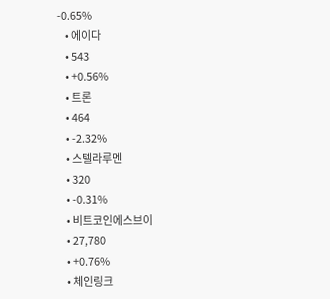-0.65%
    • 에이다
    • 543
    • +0.56%
    • 트론
    • 464
    • -2.32%
    • 스텔라루멘
    • 320
    • -0.31%
    • 비트코인에스브이
    • 27,780
    • +0.76%
    • 체인링크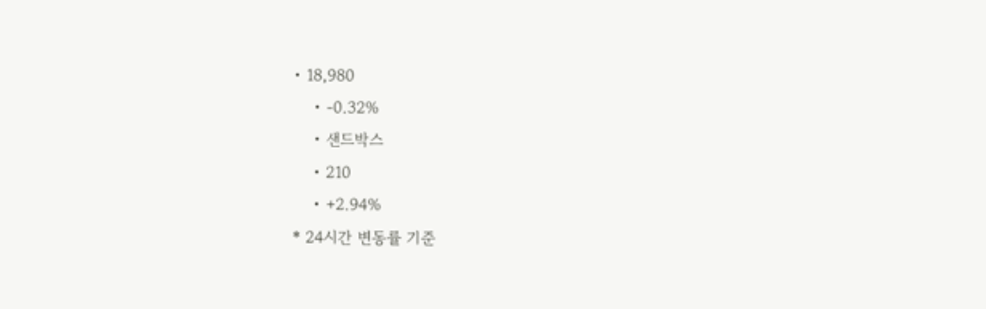• 18,980
    • -0.32%
    • 샌드박스
    • 210
    • +2.94%
* 24시간 변동률 기준